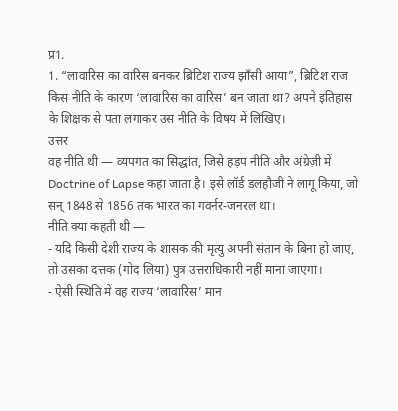प्र1.
1. “लावारिस का वारिस बनकर ब्रिटिश राज्य झाँसी आया”, ब्रिटिश राज किस नीति के कारण ‘लावारिस का वारिस’ बन जाता था? अपने इतिहास के शिक्षक से पता लगाकर उस नीति के विषय में लिखिए।
उत्तर
वह नीति थी — व्यपगत का सिद्धांत, जिसे हड़प नीति और अंग्रेज़ी में Doctrine of Lapse कहा जाता है। इसे लॉर्ड डलहौजी ने लागू किया, जो सन् 1848 से 1856 तक भारत का गवर्नर-जनरल था।
नीति क्या कहती थी —
- यदि किसी देशी राज्य के शासक की मृत्यु अपनी संतान के बिना हो जाए, तो उसका दत्तक (गोद लिया) पुत्र उत्तराधिकारी नहीं माना जाएगा।
- ऐसी स्थिति में वह राज्य ‘लावारिस’ मान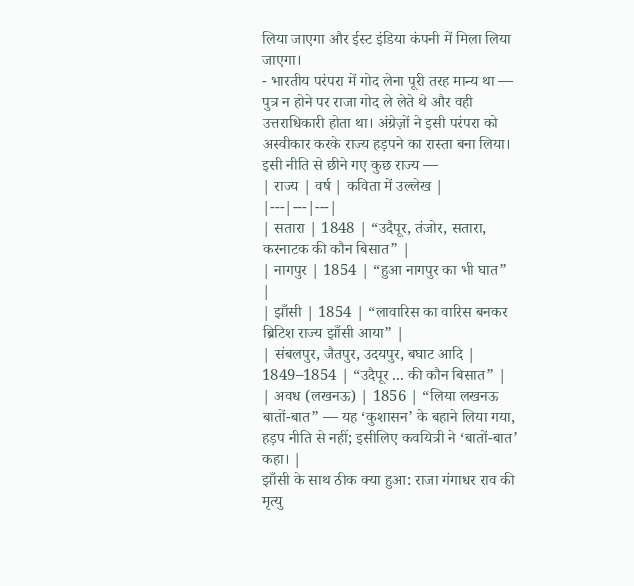लिया जाएगा और ईस्ट इंडिया कंपनी में मिला लिया जाएगा।
- भारतीय परंपरा में गोद लेना पूरी तरह मान्य था — पुत्र न होने पर राजा गोद ले लेते थे और वही उत्तराधिकारी होता था। अंग्रेज़ों ने इसी परंपरा को अस्वीकार करके राज्य हड़पने का रास्ता बना लिया।
इसी नीति से छीने गए कुछ राज्य —
| राज्य | वर्ष | कविता में उल्लेख |
|---|---|---|
| सतारा | 1848 | “उदैपूर, तंजोर, सतारा, करनाटक की कौन बिसात” |
| नागपुर | 1854 | “हुआ नागपुर का भी घात” |
| झाँसी | 1854 | “लावारिस का वारिस बनकर ब्रिटिश राज्य झाँसी आया” |
| संबलपुर, जैतपुर, उदयपुर, बघाट आदि | 1849–1854 | “उदैपूर ... की कौन बिसात” |
| अवध (लखनऊ) | 1856 | “लिया लखनऊ बातों-बात” — यह ‘कुशासन’ के बहाने लिया गया, हड़प नीति से नहीं; इसीलिए कवयित्री ने ‘बातों-बात’ कहा। |
झाँसी के साथ ठीक क्या हुआ: राजा गंगाधर राव की मृत्यु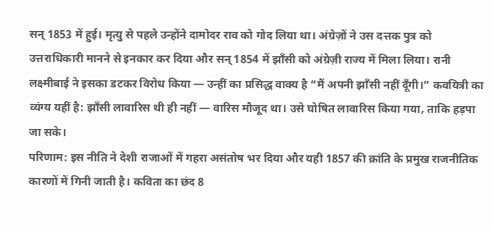सन् 1853 में हुई। मृत्यु से पहले उन्होंने दामोदर राव को गोद लिया था। अंग्रेज़ों ने उस दत्तक पुत्र को उत्तराधिकारी मानने से इनकार कर दिया और सन् 1854 में झाँसी को अंग्रेज़ी राज्य में मिला लिया। रानी लक्ष्मीबाई ने इसका डटकर विरोध किया — उन्हीं का प्रसिद्ध वाक्य है “मैं अपनी झाँसी नहीं दूँगी।” कवयित्री का व्यंग्य यहीं है: झाँसी लावारिस थी ही नहीं — वारिस मौजूद था। उसे घोषित लावारिस किया गया, ताकि हड़पा जा सके।
परिणाम: इस नीति ने देशी राजाओं में गहरा असंतोष भर दिया और यही 1857 की क्रांति के प्रमुख राजनीतिक कारणों में गिनी जाती है। कविता का छंद 8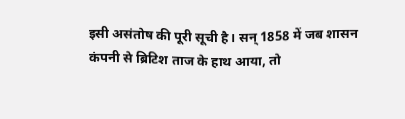इसी असंतोष की पूरी सूची है। सन् 1858 में जब शासन कंपनी से ब्रिटिश ताज के हाथ आया, तो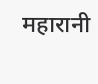महारानी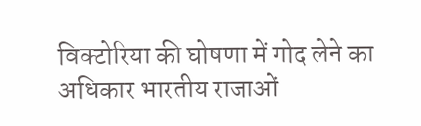विक्टोरिया की घोषणा में गोद लेने का अधिकार भारतीय राजाओं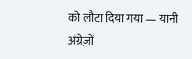को लौटा दिया गया — यानी अंग्रेज़ों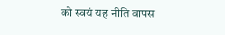को स्वयं यह नीति वापस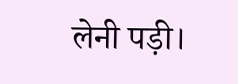लेनी पड़ी।